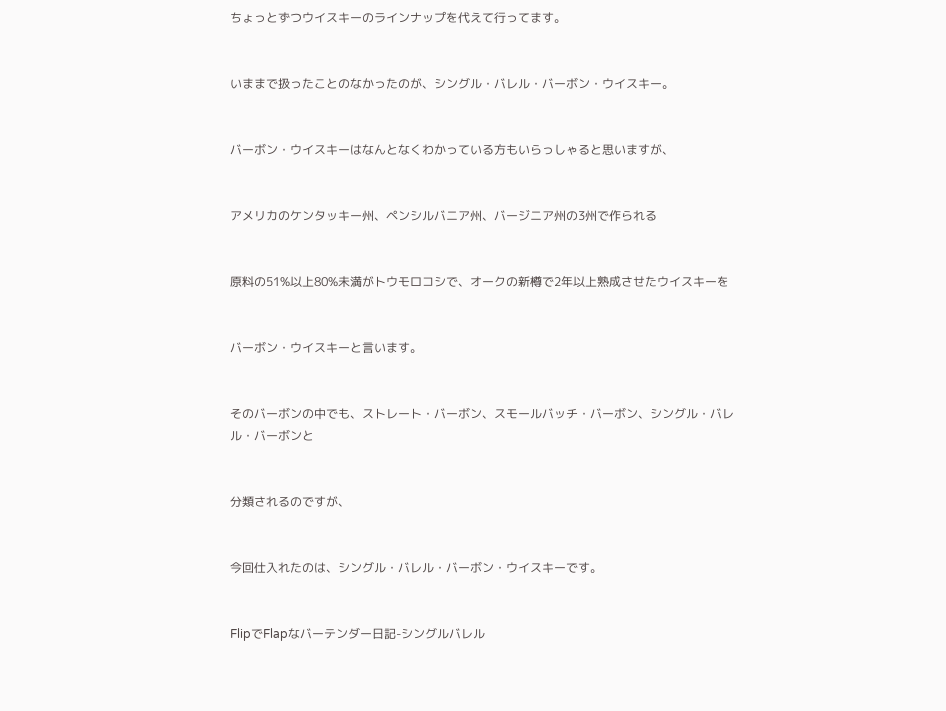ちょっとずつウイスキーのラインナップを代えて行ってます。


いままで扱ったことのなかったのが、シングル・バレル・バーボン・ウイスキー。


バーボン・ウイスキーはなんとなくわかっている方もいらっしゃると思いますが、


アメリカのケンタッキー州、ペンシルバニア州、バージニア州の3州で作られる


原料の51%以上80%未満がトウモロコシで、オークの新樽で2年以上熟成させたウイスキーを


バーボン・ウイスキーと言います。


そのバーボンの中でも、ストレート・バーボン、スモールバッチ・バーボン、シングル・バレル・バーボンと


分類されるのですが、


今回仕入れたのは、シングル・バレル・バーボン・ウイスキーです。


FlipでFlapなバーテンダー日記-シングルバレル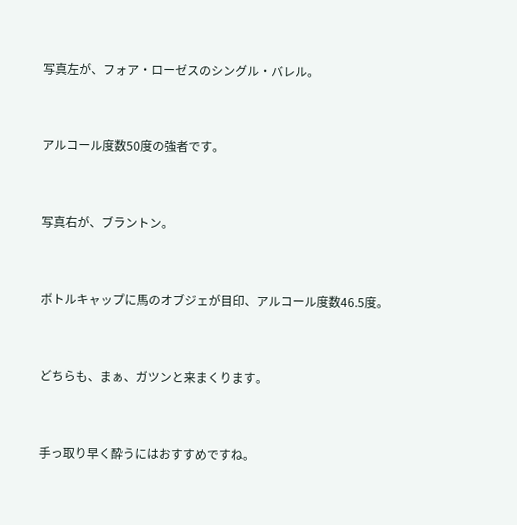写真左が、フォア・ローゼスのシングル・バレル。


アルコール度数50度の強者です。


写真右が、ブラントン。


ボトルキャップに馬のオブジェが目印、アルコール度数46.5度。


どちらも、まぁ、ガツンと来まくります。


手っ取り早く酔うにはおすすめですね。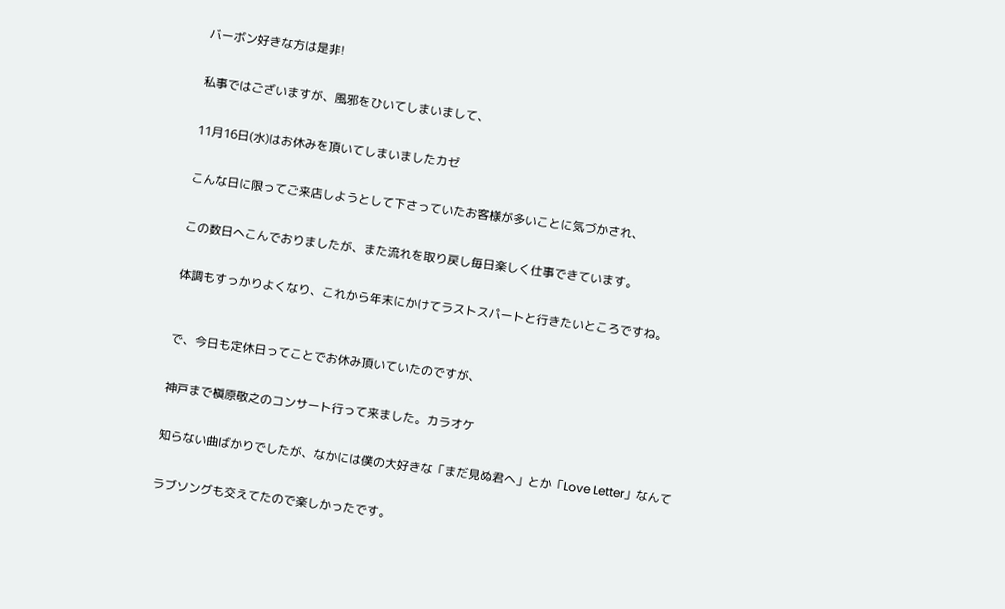バーボン好きな方は是非!


私事ではございますが、風邪をひいてしまいまして、


11月16日(水)はお休みを頂いてしまいましたカゼ


こんな日に限ってご来店しようとして下さっていたお客様が多いことに気づかされ、


この数日へこんでおりましたが、また流れを取り戻し毎日楽しく仕事できています。


体調もすっかりよくなり、これから年末にかけてラストスパートと行きたいところですね。



で、今日も定休日ってことでお休み頂いていたのですが、


神戸まで槇原敬之のコンサート行って来ました。カラオケ


知らない曲ばかりでしたが、なかには僕の大好きな「まだ見ぬ君へ」とか「Love Letter」なんて


ラブソングも交えてたので楽しかったです。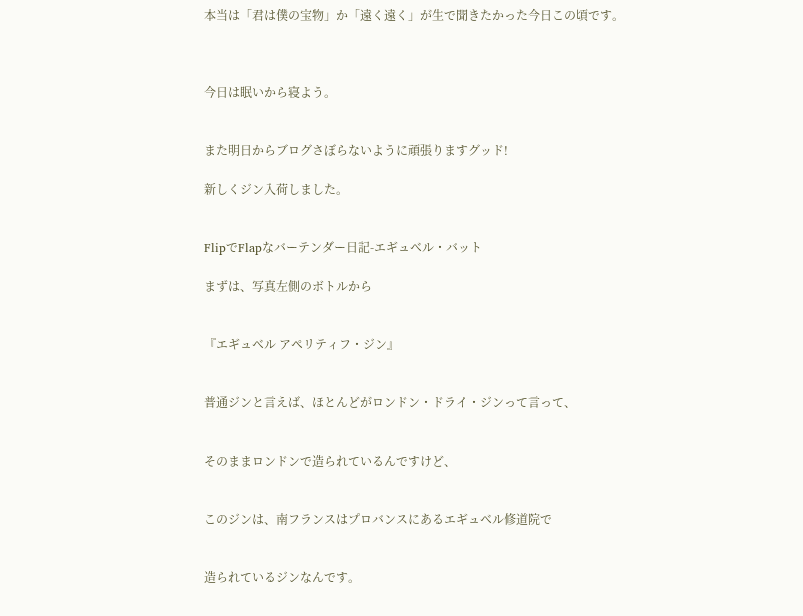本当は「君は僕の宝物」か「遠く遠く」が生で聞きたかった今日この頃です。



今日は眠いから寝よう。


また明日からブログさぼらないように頑張りますグッド!

新しくジン入荷しました。


FlipでFlapなバーテンダー日記-エギュベル・バット

まずは、写真左側のボトルから


『エギュベル アペリティフ・ジン』


普通ジンと言えば、ほとんどがロンドン・ドライ・ジンって言って、


そのままロンドンで造られているんですけど、


このジンは、南フランスはプロバンスにあるエギュベル修道院で


造られているジンなんです。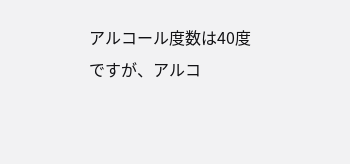アルコール度数は40度ですが、アルコ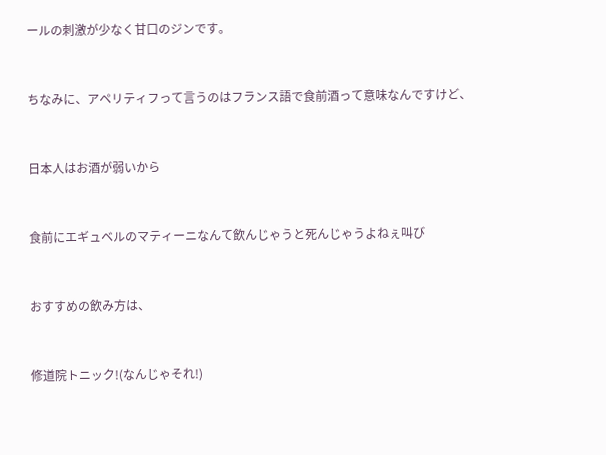ールの刺激が少なく甘口のジンです。


ちなみに、アペリティフって言うのはフランス語で食前酒って意味なんですけど、


日本人はお酒が弱いから


食前にエギュベルのマティーニなんて飲んじゃうと死んじゃうよねぇ叫び


おすすめの飲み方は、


修道院トニック!(なんじゃそれ!)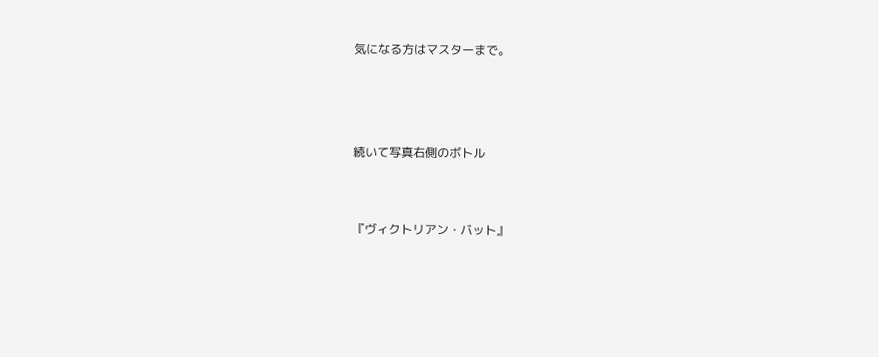気になる方はマスターまで。



続いて写真右側のボトル


『ヴィクトリアン・バット』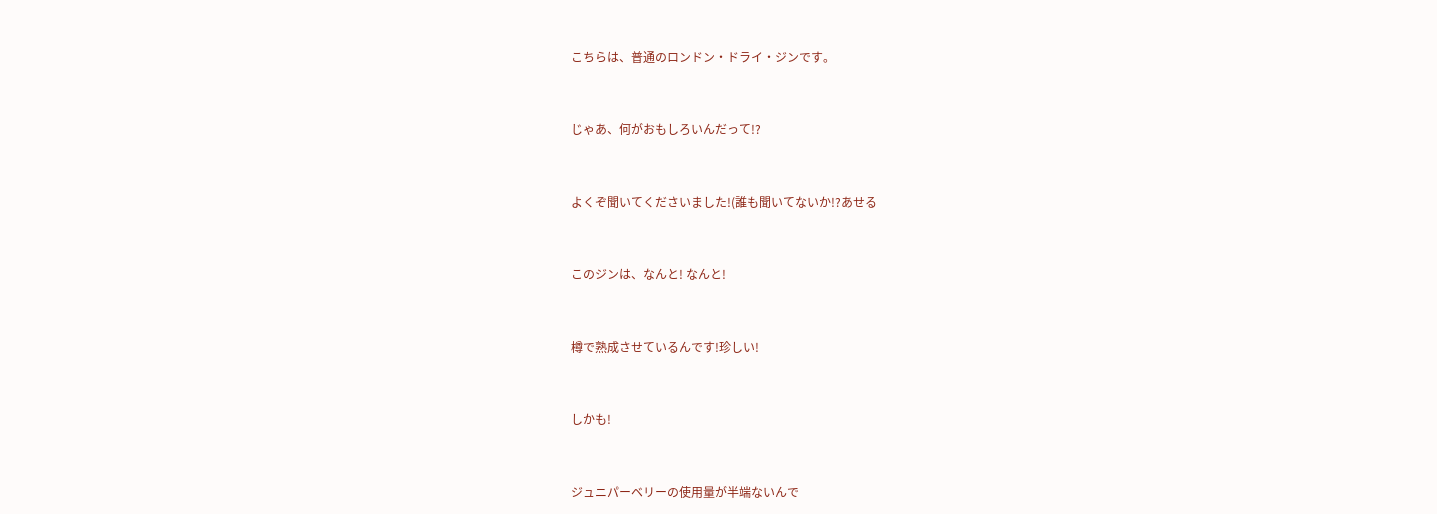こちらは、普通のロンドン・ドライ・ジンです。


じゃあ、何がおもしろいんだって!?


よくぞ聞いてくださいました!(誰も聞いてないか!?あせる


このジンは、なんと! なんと!


樽で熟成させているんです!珍しい!


しかも!


ジュニパーベリーの使用量が半端ないんで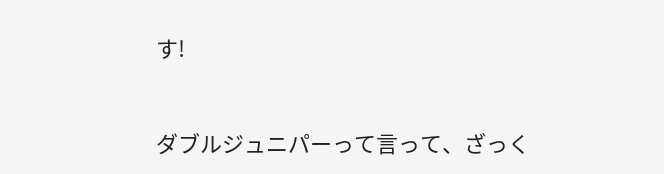す!


ダブルジュニパーって言って、ざっく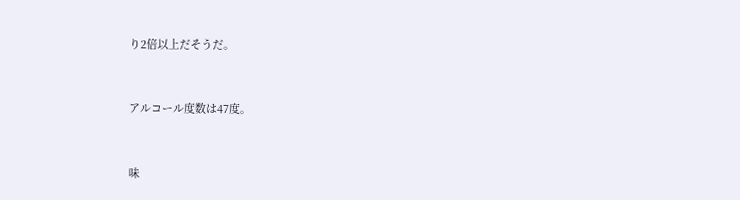り2倍以上だそうだ。


アルコール度数は47度。


味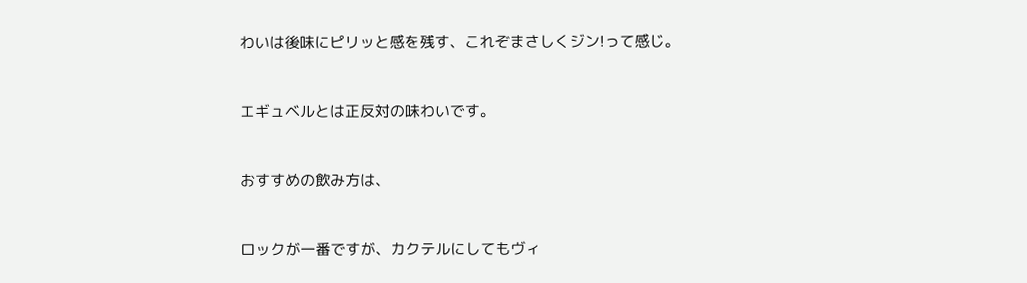わいは後味にピリッと感を残す、これぞまさしくジン!って感じ。


エギュベルとは正反対の味わいです。


おすすめの飲み方は、


ロックが一番ですが、カクテルにしてもヴィ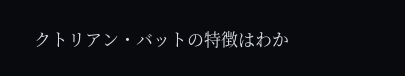クトリアン・バットの特徴はわか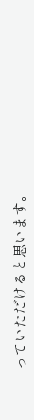っていただけると思います。